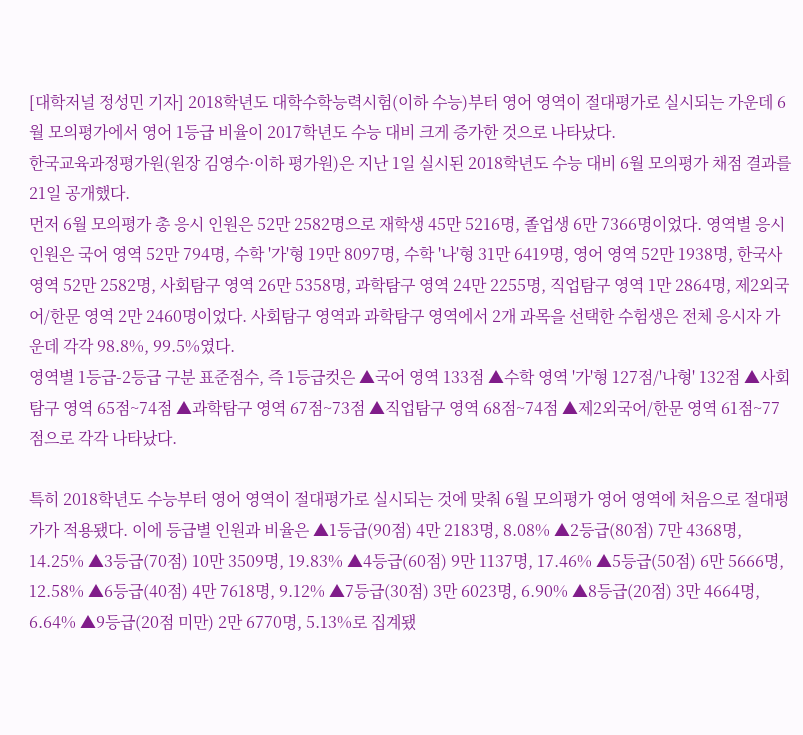[대학저널 정성민 기자] 2018학년도 대학수학능력시험(이하 수능)부터 영어 영역이 절대평가로 실시되는 가운데 6월 모의평가에서 영어 1등급 비율이 2017학년도 수능 대비 크게 증가한 것으로 나타났다.
한국교육과정평가원(원장 김영수·이하 평가원)은 지난 1일 실시된 2018학년도 수능 대비 6월 모의평가 채점 결과를 21일 공개했다.
먼저 6월 모의평가 총 응시 인원은 52만 2582명으로 재학생 45만 5216명, 졸업생 6만 7366명이었다. 영역별 응시 인원은 국어 영역 52만 794명, 수학 '가'형 19만 8097명, 수학 '나'형 31만 6419명, 영어 영역 52만 1938명, 한국사 영역 52만 2582명, 사회탐구 영역 26만 5358명, 과학탐구 영역 24만 2255명, 직업탐구 영역 1만 2864명, 제2외국어/한문 영역 2만 2460명이었다. 사회탐구 영역과 과학탐구 영역에서 2개 과목을 선택한 수험생은 전체 응시자 가운데 각각 98.8%, 99.5%였다.
영역별 1등급-2등급 구분 표준점수, 즉 1등급컷은 ▲국어 영역 133점 ▲수학 영역 '가'형 127점/'나형' 132점 ▲사회탐구 영역 65점~74점 ▲과학탐구 영역 67점~73점 ▲직업탐구 영역 68점~74점 ▲제2외국어/한문 영역 61점~77점으로 각각 나타났다.

특히 2018학년도 수능부터 영어 영역이 절대평가로 실시되는 것에 맞춰 6월 모의평가 영어 영역에 처음으로 절대평가가 적용됐다. 이에 등급별 인원과 비율은 ▲1등급(90점) 4만 2183명, 8.08% ▲2등급(80점) 7만 4368명, 14.25% ▲3등급(70점) 10만 3509명, 19.83% ▲4등급(60점) 9만 1137명, 17.46% ▲5등급(50점) 6만 5666명, 12.58% ▲6등급(40점) 4만 7618명, 9.12% ▲7등급(30점) 3만 6023명, 6.90% ▲8등급(20점) 3만 4664명, 6.64% ▲9등급(20점 미만) 2만 6770명, 5.13%로 집계됐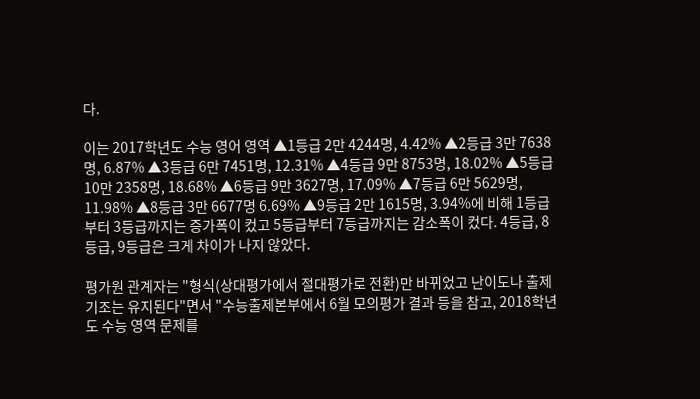다.

이는 2017학년도 수능 영어 영역 ▲1등급 2만 4244명, 4.42% ▲2등급 3만 7638명, 6.87% ▲3등급 6만 7451명, 12.31% ▲4등급 9만 8753명, 18.02% ▲5등급 10만 2358명, 18.68% ▲6등급 9만 3627명, 17.09% ▲7등급 6만 5629명, 11.98% ▲8등급 3만 6677명 6.69% ▲9등급 2만 1615명, 3.94%에 비해 1등급부터 3등급까지는 증가폭이 컸고 5등급부터 7등급까지는 감소폭이 컸다. 4등급, 8등급, 9등급은 크게 차이가 나지 않았다.

평가원 관계자는 "형식(상대평가에서 절대평가로 전환)만 바뀌었고 난이도나 출제기조는 유지된다"면서 "수능출제본부에서 6월 모의평가 결과 등을 참고, 2018학년도 수능 영역 문제를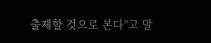출제할 것으로 본다"고 말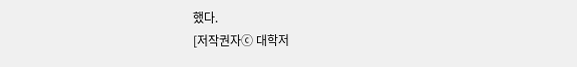했다.
[저작권자ⓒ 대학저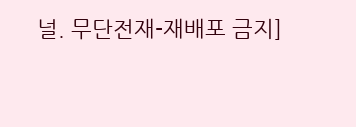널. 무단전재-재배포 금지]